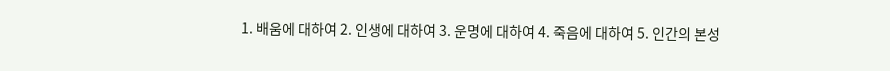1. 배움에 대하여 2. 인생에 대하여 3. 운명에 대하여 4. 죽음에 대하여 5. 인간의 본성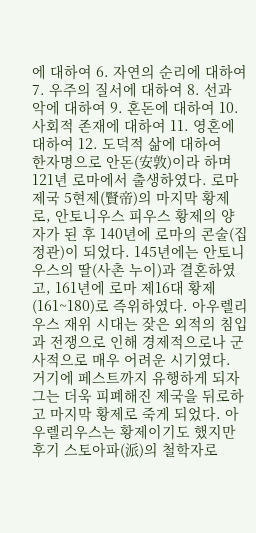에 대하여 6. 자연의 순리에 대하여 7. 우주의 질서에 대하여 8. 선과 악에 대하여 9. 혼돈에 대하여 10. 사회적 존재에 대하여 11. 영혼에 대하여 12. 도덕적 삶에 대하여
한자명으로 안돈(安敦)이라 하며 121년 로마에서 출생하였다. 로마제국 5현제(賢帝)의 마지막 황제로, 안토니우스 피우스 황제의 양자가 된 후 140년에 로마의 콘술(집정관)이 되었다. 145년에는 안토니우스의 딸(사촌 누이)과 결혼하였고, 161년에 로마 제16대 황제(161~180)로 즉위하였다. 아우렐리우스 재위 시대는 잦은 외적의 침입과 전쟁으로 인해 경제적으로나 군사적으로 매우 어려운 시기였다. 거기에 페스트까지 유행하게 되자 그는 더욱 피폐해진 제국을 뒤로하고 마지막 황제로 죽게 되었다. 아우렐리우스는 황제이기도 했지만 후기 스토아파(派)의 철학자로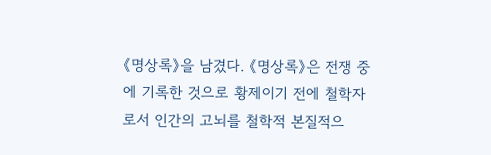《명상록》을 남겼다. 《명상록》은 전쟁 중에 기록한 것으로 황제이기 전에 철학자로서 인간의 고뇌를 철학적 본질적으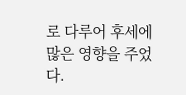로 다루어 후세에 많은 영향을 주었다.